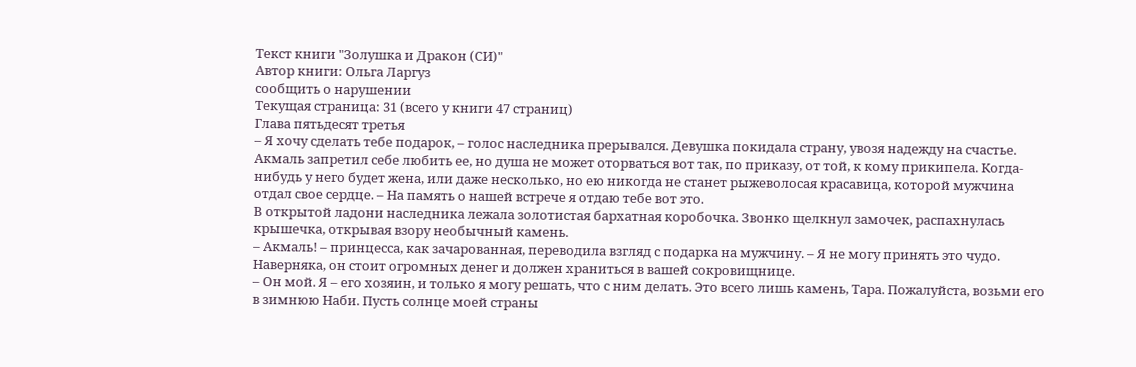Текст книги "Золушка и Дракон (СИ)"
Автор книги: Ольга Ларгуз
сообщить о нарушении
Текущая страница: 31 (всего у книги 47 страниц)
Глава пятьдесят третья
– Я хочу сделать тебе подарок, – голос наследника прерывался. Девушка покидала страну, увозя надежду на счастье. Акмаль запретил себе любить ее, но душа не может оторваться вот так, по приказу, от той, к кому прикипела. Когда-нибудь у него будет жена, или даже несколько, но ею никогда не станет рыжеволосая красавица, которой мужчина отдал свое сердце. – На память о нашей встрече я отдаю тебе вот это.
В открытой ладони наследника лежала золотистая бархатная коробочка. Звонко щелкнул замочек, распахнулась крышечка, открывая взору необычный камень.
– Акмаль! – принцесса, как зачарованная, переводила взгляд с подарка на мужчину. – Я не могу принять это чудо. Наверняка, он стоит огромных денег и должен храниться в вашей сокровищнице.
– Он мой. Я – его хозяин, и только я могу решать, что с ним делать. Это всего лишь камень, Тара. Пожалуйста, возьми его в зимнюю Наби. Пусть солнце моей страны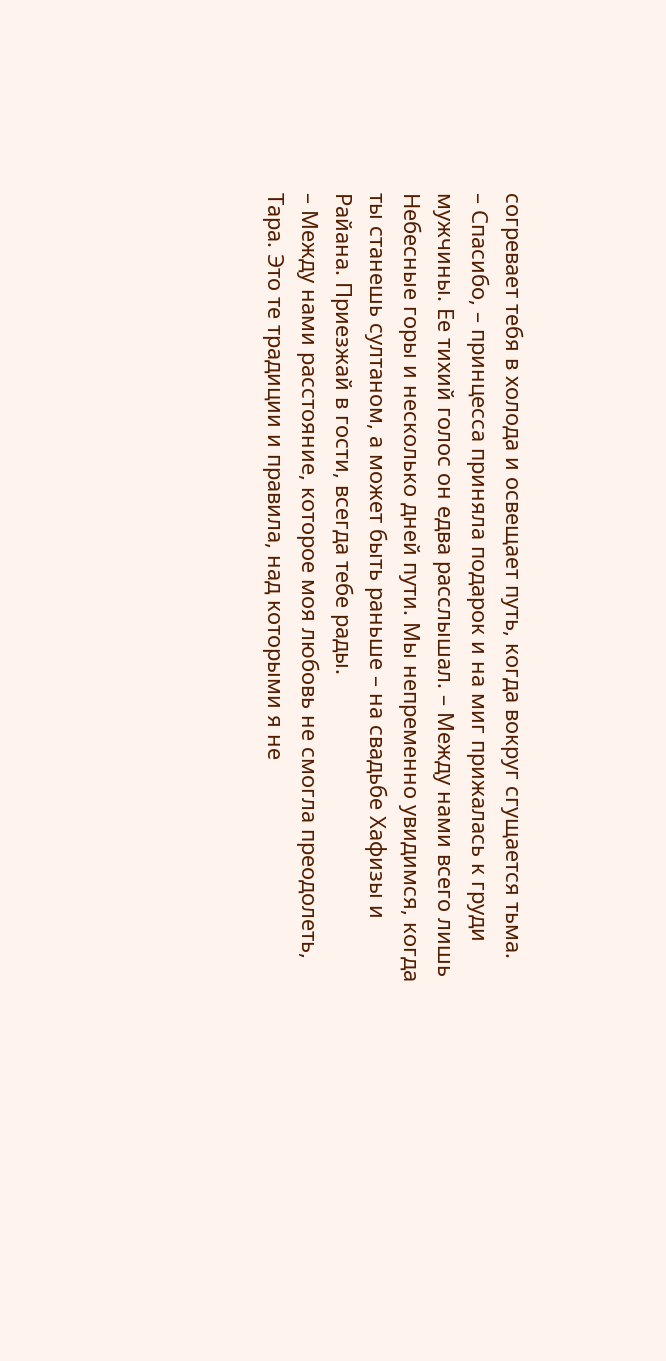согревает тебя в холода и освещает путь, когда вокруг сгущается тьма.
– Спасибо, – принцесса приняла подарок и на миг прижалась к груди мужчины. Ее тихий голос он едва расслышал. – Между нами всего лишь Небесные горы и несколько дней пути. Мы непременно увидимся, когда ты станешь султаном, а может быть раньше – на свадьбе Хафизы и Райана. Приезжай в гости, всегда тебе рады.
– Между нами расстояние, которое моя любовь не смогла преодолеть, Тара. Это те традиции и правила, над которыми я не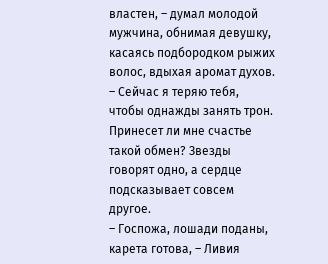властен, – думал молодой мужчина, обнимая девушку, касаясь подбородком рыжих волос, вдыхая аромат духов. – Сейчас я теряю тебя, чтобы однажды занять трон. Принесет ли мне счастье такой обмен? Звезды говорят одно, а сердце подсказывает совсем другое.
– Госпожа, лошади поданы, карета готова, – Ливия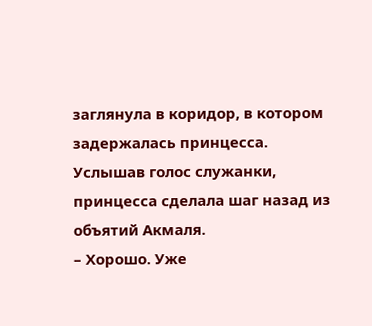заглянула в коридор, в котором задержалась принцесса. Услышав голос служанки, принцесса сделала шаг назад из объятий Акмаля.
– Хорошо. Уже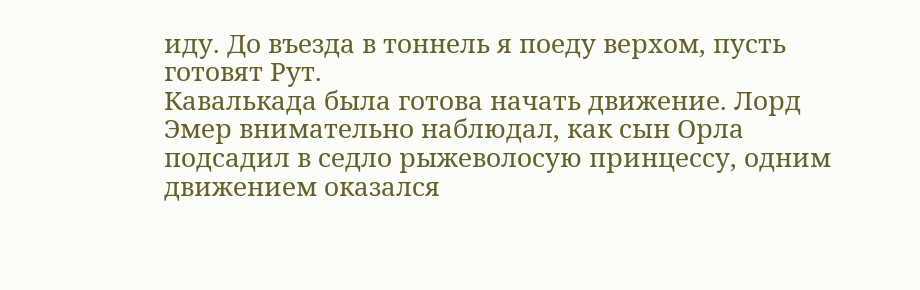иду. До въезда в тоннель я поеду верхом, пусть готовят Рут.
Кавалькада была готова начать движение. Лорд Эмер внимательно наблюдал, как сын Орла подсадил в седло рыжеволосую принцессу, одним движением оказался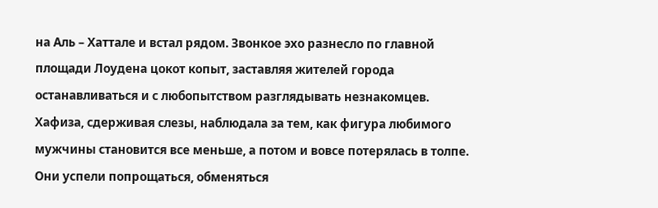на Аль – Хаттале и встал рядом. Звонкое эхо разнесло по главной площади Лоудена цокот копыт, заставляя жителей города останавливаться и с любопытством разглядывать незнакомцев. Хафиза, сдерживая слезы, наблюдала за тем, как фигура любимого мужчины становится все меньше, а потом и вовсе потерялась в толпе. Они успели попрощаться, обменяться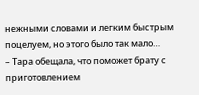нежными словами и легким быстрым поцелуем, но этого было так мало…
– Тара обещала, что поможет брату с приготовлением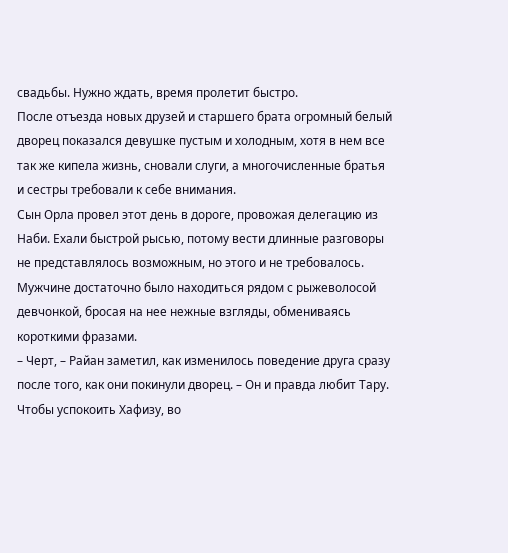свадьбы. Нужно ждать, время пролетит быстро.
После отъезда новых друзей и старшего брата огромный белый дворец показался девушке пустым и холодным, хотя в нем все так же кипела жизнь, сновали слуги, а многочисленные братья и сестры требовали к себе внимания.
Сын Орла провел этот день в дороге, провожая делегацию из Наби. Ехали быстрой рысью, потому вести длинные разговоры не представлялось возможным, но этого и не требовалось. Мужчине достаточно было находиться рядом с рыжеволосой девчонкой, бросая на нее нежные взгляды, обмениваясь короткими фразами.
– Черт, – Райан заметил, как изменилось поведение друга сразу после того, как они покинули дворец. – Он и правда любит Тару. Чтобы успокоить Хафизу, во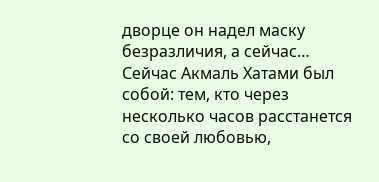дворце он надел маску безразличия, а сейчас…
Сейчас Акмаль Хатами был собой: тем, кто через несколько часов расстанется со своей любовью,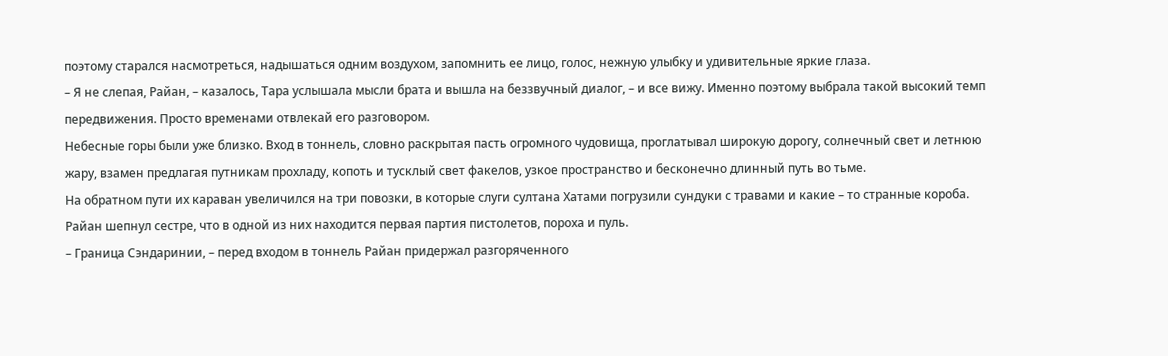поэтому старался насмотреться, надышаться одним воздухом, запомнить ее лицо, голос, нежную улыбку и удивительные яркие глаза.
– Я не слепая, Райан, – казалось, Тара услышала мысли брата и вышла на беззвучный диалог, – и все вижу. Именно поэтому выбрала такой высокий темп передвижения. Просто временами отвлекай его разговором.
Небесные горы были уже близко. Вход в тоннель, словно раскрытая пасть огромного чудовища, проглатывал широкую дорогу, солнечный свет и летнюю жару, взамен предлагая путникам прохладу, копоть и тусклый свет факелов, узкое пространство и бесконечно длинный путь во тьме.
На обратном пути их караван увеличился на три повозки, в которые слуги султана Хатами погрузили сундуки с травами и какие – то странные короба. Райан шепнул сестре, что в одной из них находится первая партия пистолетов, пороха и пуль.
– Граница Сэндаринии, – перед входом в тоннель Райан придержал разгоряченного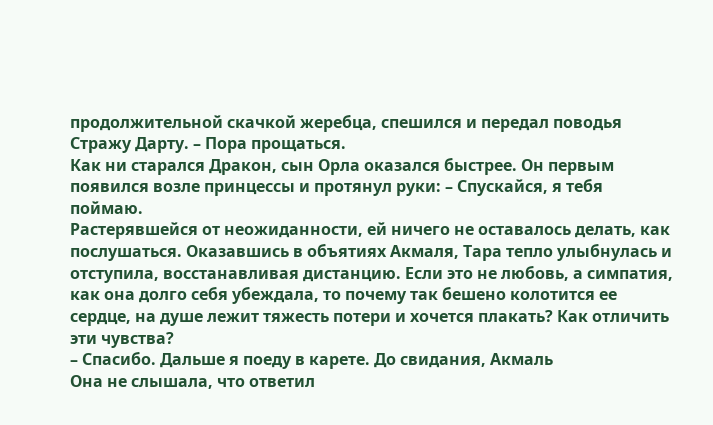продолжительной скачкой жеребца, спешился и передал поводья Стражу Дарту. – Пора прощаться.
Как ни старался Дракон, сын Орла оказался быстрее. Он первым появился возле принцессы и протянул руки: – Спускайся, я тебя поймаю.
Растерявшейся от неожиданности, ей ничего не оставалось делать, как послушаться. Оказавшись в объятиях Акмаля, Тара тепло улыбнулась и отступила, восстанавливая дистанцию. Если это не любовь, а симпатия, как она долго себя убеждала, то почему так бешено колотится ее сердце, на душе лежит тяжесть потери и хочется плакать? Как отличить эти чувства?
– Спасибо. Дальше я поеду в карете. До свидания, Акмаль
Она не слышала, что ответил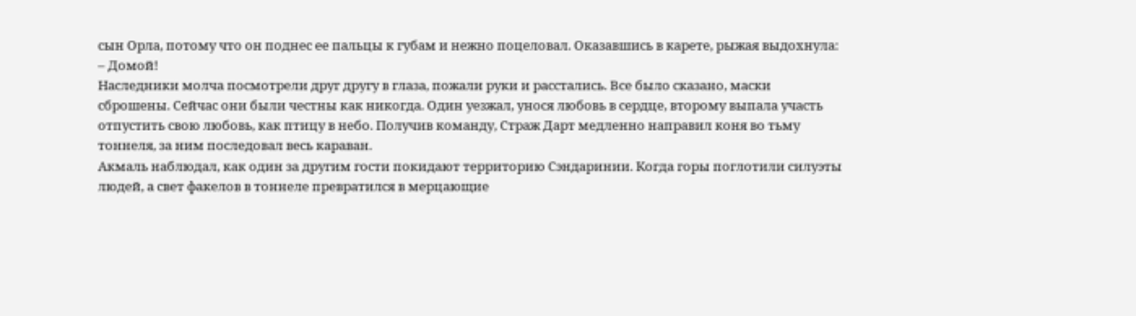сын Орла, потому что он поднес ее пальцы к губам и нежно поцеловал. Оказавшись в карете, рыжая выдохнула: – Домой!
Наследники молча посмотрели друг другу в глаза, пожали руки и расстались. Все было сказано, маски сброшены. Сейчас они были честны как никогда. Один уезжал, унося любовь в сердце, второму выпала участь отпустить свою любовь, как птицу в небо. Получив команду, Страж Дарт медленно направил коня во тьму тоннеля, за ним последовал весь караван.
Акмаль наблюдал, как один за другим гости покидают территорию Сэндаринии. Когда горы поглотили силуэты людей, а свет факелов в тоннеле превратился в мерцающие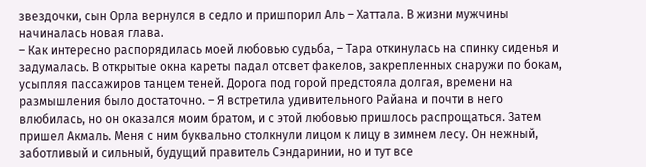звездочки, сын Орла вернулся в седло и пришпорил Аль – Хаттала. В жизни мужчины начиналась новая глава.
– Как интересно распорядилась моей любовью судьба, – Тара откинулась на спинку сиденья и задумалась. В открытые окна кареты падал отсвет факелов, закрепленных снаружи по бокам, усыпляя пассажиров танцем теней. Дорога под горой предстояла долгая, времени на размышления было достаточно. – Я встретила удивительного Райана и почти в него влюбилась, но он оказался моим братом, и с этой любовью пришлось распрощаться. Затем пришел Акмаль. Меня с ним буквально столкнули лицом к лицу в зимнем лесу. Он нежный, заботливый и сильный, будущий правитель Сэндаринии, но и тут все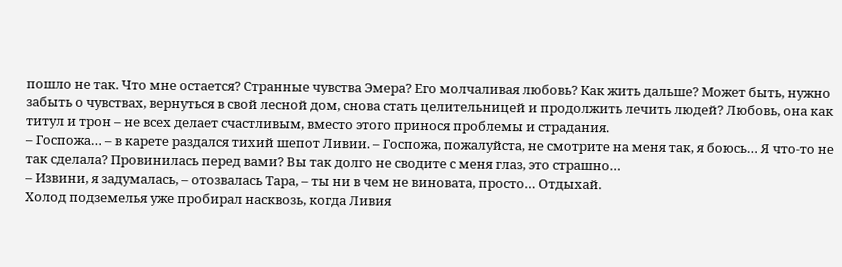пошло не так. Что мне остается? Странные чувства Эмера? Его молчаливая любовь? Как жить дальше? Может быть, нужно забыть о чувствах, вернуться в свой лесной дом, снова стать целительницей и продолжить лечить людей? Любовь, она как титул и трон – не всех делает счастливым, вместо этого принося проблемы и страдания.
– Госпожа… – в карете раздался тихий шепот Ливии. – Госпожа, пожалуйста, не смотрите на меня так, я боюсь… Я что-то не так сделала? Провинилась перед вами? Вы так долго не сводите с меня глаз, это страшно…
– Извини, я задумалась, – отозвалась Тара, – ты ни в чем не виновата, просто… Отдыхай.
Холод подземелья уже пробирал насквозь, когда Ливия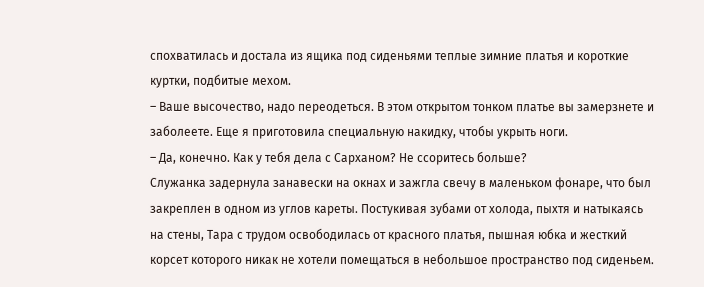спохватилась и достала из ящика под сиденьями теплые зимние платья и короткие куртки, подбитые мехом.
– Ваше высочество, надо переодеться. В этом открытом тонком платье вы замерзнете и заболеете. Еще я приготовила специальную накидку, чтобы укрыть ноги.
– Да, конечно. Как у тебя дела с Сарханом? Не ссоритесь больше?
Служанка задернула занавески на окнах и зажгла свечу в маленьком фонаре, что был закреплен в одном из углов кареты. Постукивая зубами от холода, пыхтя и натыкаясь на стены, Тара с трудом освободилась от красного платья, пышная юбка и жесткий корсет которого никак не хотели помещаться в небольшое пространство под сиденьем.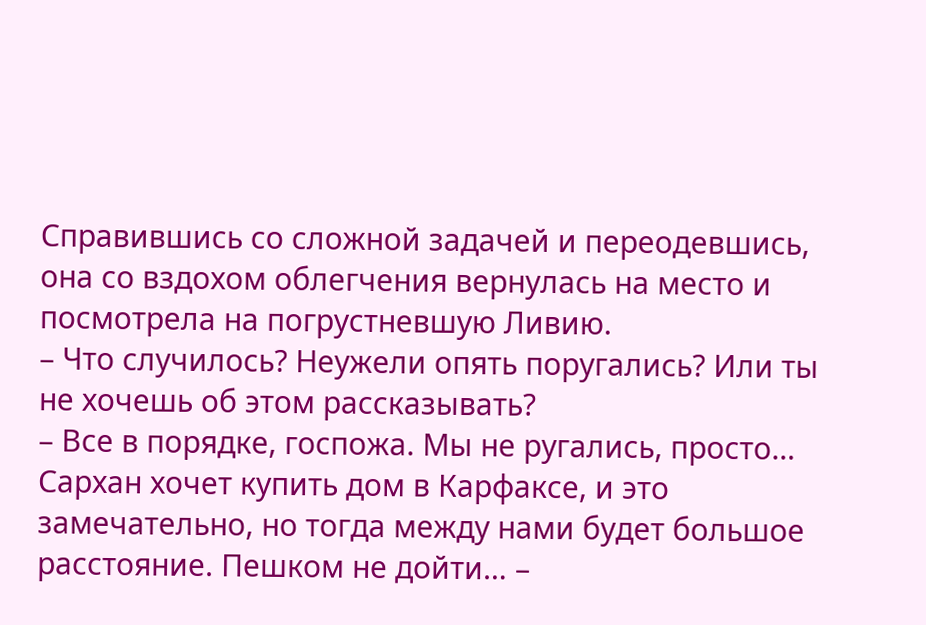Справившись со сложной задачей и переодевшись, она со вздохом облегчения вернулась на место и посмотрела на погрустневшую Ливию.
– Что случилось? Неужели опять поругались? Или ты не хочешь об этом рассказывать?
– Все в порядке, госпожа. Мы не ругались, просто… Сархан хочет купить дом в Карфаксе, и это замечательно, но тогда между нами будет большое расстояние. Пешком не дойти… –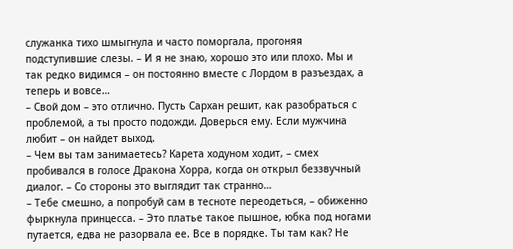служанка тихо шмыгнула и часто поморгала, прогоняя подступившие слезы. – И я не знаю, хорошо это или плохо. Мы и так редко видимся – он постоянно вместе с Лордом в разъездах, а теперь и вовсе…
– Свой дом – это отлично. Пусть Сархан решит, как разобраться с проблемой, а ты просто подожди. Доверься ему. Если мужчина любит – он найдет выход.
– Чем вы там занимаетесь? Карета ходуном ходит, – смех пробивался в голосе Дракона Хорра, когда он открыл беззвучный диалог. – Со стороны это выглядит так странно…
– Тебе смешно, а попробуй сам в тесноте переодеться, – обиженно фыркнула принцесса. – Это платье такое пышное, юбка под ногами путается, едва не разорвала ее. Все в порядке. Ты там как? Не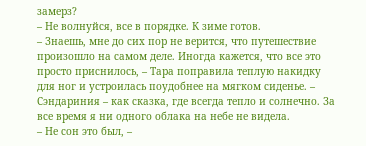замерз?
– Не волнуйся, все в порядке. К зиме готов.
– Знаешь, мне до сих пор не верится, что путешествие произошло на самом деле. Иногда кажется, что все это просто приснилось, – Тара поправила теплую накидку для ног и устроилась поудобнее на мягком сиденье. – Сэндариния – как сказка, где всегда тепло и солнечно. За все время я ни одного облака на небе не видела.
– Не сон это был, –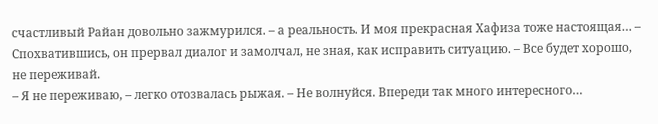счастливый Райан довольно зажмурился. – а реальность. И моя прекрасная Хафиза тоже настоящая… – Спохватившись, он прервал диалог и замолчал, не зная, как исправить ситуацию. – Все будет хорошо, не переживай.
– Я не переживаю, – легко отозвалась рыжая. – Не волнуйся. Впереди так много интересного…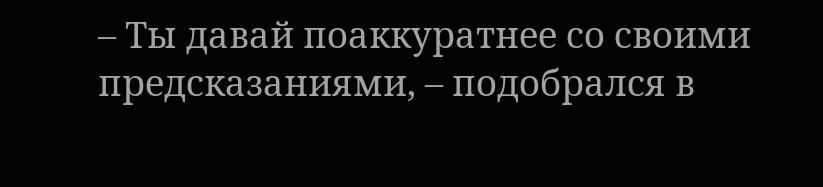– Ты давай поаккуратнее со своими предсказаниями, – подобрался в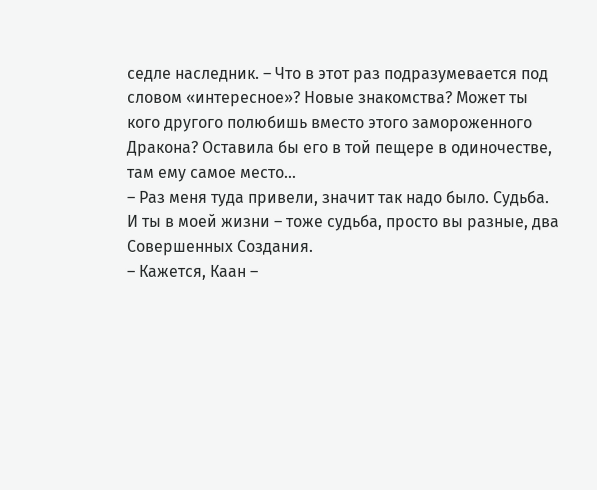седле наследник. – Что в этот раз подразумевается под словом «интересное»? Новые знакомства? Может ты кого другого полюбишь вместо этого замороженного Дракона? Оставила бы его в той пещере в одиночестве, там ему самое место…
– Раз меня туда привели, значит так надо было. Судьба. И ты в моей жизни – тоже судьба, просто вы разные, два Совершенных Создания.
– Кажется, Каан –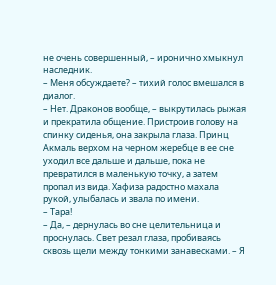не очень совершенный, – иронично хмыкнул наследник.
– Меня обсуждаете? – тихий голос вмешался в диалог.
– Нет. Драконов вообще, – выкрутилась рыжая и прекратила общение. Пристроив голову на спинку сиденья, она закрыла глаза. Принц Акмаль верхом на черном жеребце в ее сне уходил все дальше и дальше, пока не превратился в маленькую точку, а затем пропал из вида. Хафиза радостно махала рукой, улыбалась и звала по имени.
– Тара!
– Да, – дернулась во сне целительница и проснулась. Свет резал глаза, пробиваясь сквозь щели между тонкими занавесками. – Я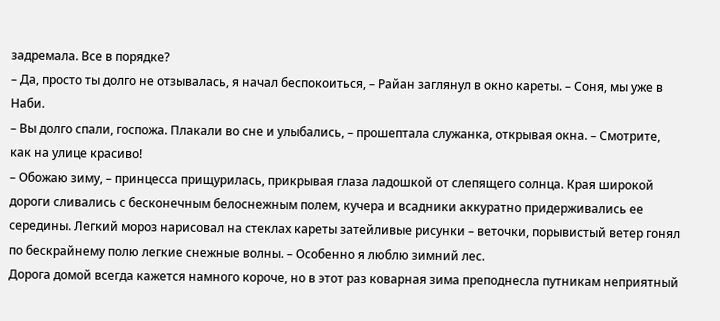задремала. Все в порядке?
– Да, просто ты долго не отзывалась, я начал беспокоиться, – Райан заглянул в окно кареты. – Соня, мы уже в Наби.
– Вы долго спали, госпожа. Плакали во сне и улыбались, – прошептала служанка, открывая окна. – Смотрите, как на улице красиво!
– Обожаю зиму, – принцесса прищурилась, прикрывая глаза ладошкой от слепящего солнца. Края широкой дороги сливались с бесконечным белоснежным полем, кучера и всадники аккуратно придерживались ее середины. Легкий мороз нарисовал на стеклах кареты затейливые рисунки – веточки, порывистый ветер гонял по бескрайнему полю легкие снежные волны. – Особенно я люблю зимний лес.
Дорога домой всегда кажется намного короче, но в этот раз коварная зима преподнесла путникам неприятный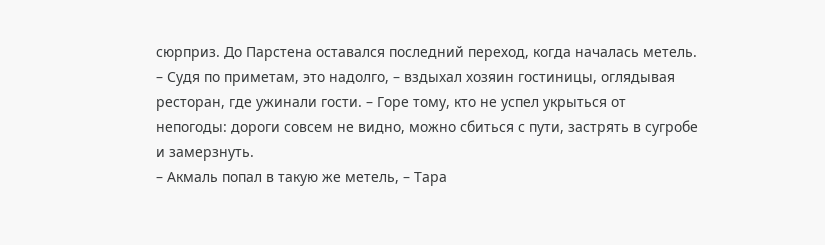сюрприз. До Парстена оставался последний переход, когда началась метель.
– Судя по приметам, это надолго, – вздыхал хозяин гостиницы, оглядывая ресторан, где ужинали гости. – Горе тому, кто не успел укрыться от непогоды: дороги совсем не видно, можно сбиться с пути, застрять в сугробе и замерзнуть.
– Акмаль попал в такую же метель, – Тара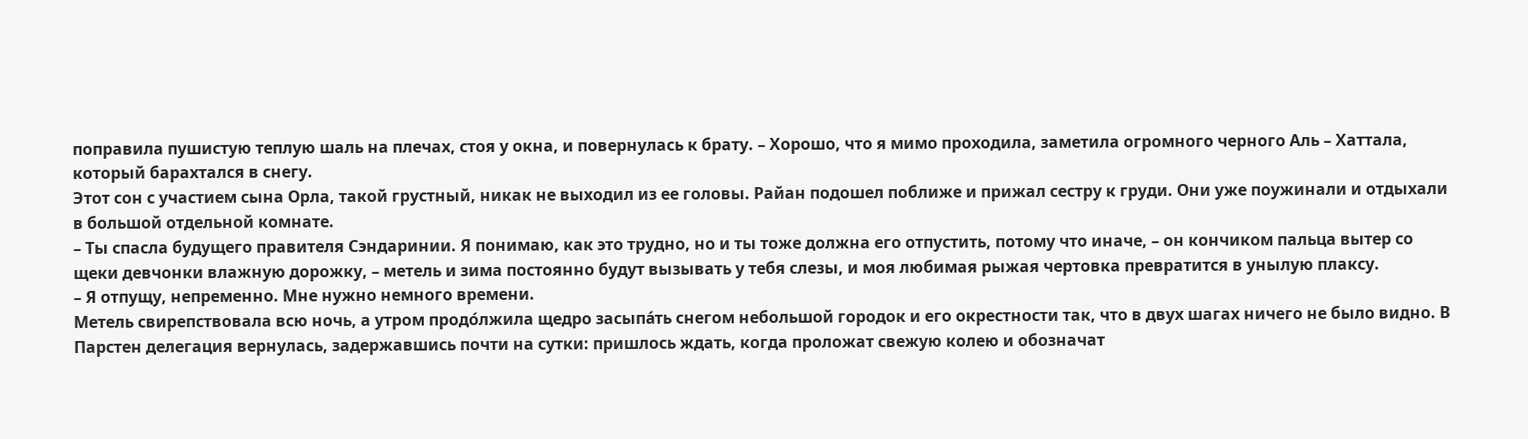поправила пушистую теплую шаль на плечах, стоя у окна, и повернулась к брату. – Хорошо, что я мимо проходила, заметила огромного черного Аль – Хаттала, который барахтался в снегу.
Этот сон с участием сына Орла, такой грустный, никак не выходил из ее головы. Райан подошел поближе и прижал сестру к груди. Они уже поужинали и отдыхали в большой отдельной комнате.
– Ты спасла будущего правителя Сэндаринии. Я понимаю, как это трудно, но и ты тоже должна его отпустить, потому что иначе, – он кончиком пальца вытер со щеки девчонки влажную дорожку, – метель и зима постоянно будут вызывать у тебя слезы, и моя любимая рыжая чертовка превратится в унылую плаксу.
– Я отпущу, непременно. Мне нужно немного времени.
Метель свирепствовала всю ночь, а утром продо́лжила щедро засыпа́ть снегом небольшой городок и его окрестности так, что в двух шагах ничего не было видно. В Парстен делегация вернулась, задержавшись почти на сутки: пришлось ждать, когда проложат свежую колею и обозначат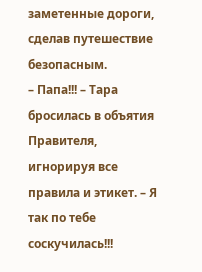заметенные дороги, сделав путешествие безопасным.
– Папа!!! – Тара бросилась в объятия Правителя, игнорируя все правила и этикет. – Я так по тебе соскучилась!!!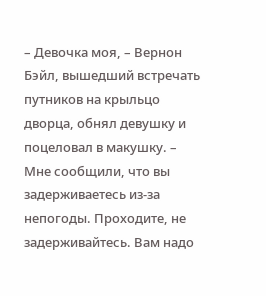– Девочка моя, – Вернон Бэйл, вышедший встречать путников на крыльцо дворца, обнял девушку и поцеловал в макушку. – Мне сообщили, что вы задерживаетесь из-за непогоды. Проходите, не задерживайтесь. Вам надо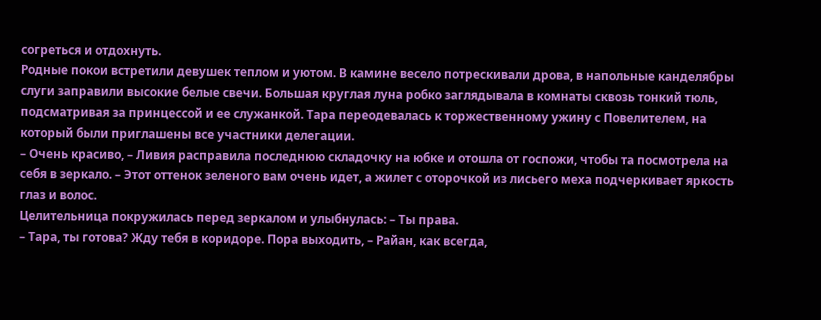согреться и отдохнуть.
Родные покои встретили девушек теплом и уютом. В камине весело потрескивали дрова, в напольные канделябры слуги заправили высокие белые свечи. Большая круглая луна робко заглядывала в комнаты сквозь тонкий тюль, подсматривая за принцессой и ее служанкой. Тара переодевалась к торжественному ужину с Повелителем, на который были приглашены все участники делегации.
– Очень красиво, – Ливия расправила последнюю складочку на юбке и отошла от госпожи, чтобы та посмотрела на себя в зеркало. – Этот оттенок зеленого вам очень идет, а жилет с оторочкой из лисьего меха подчеркивает яркость глаз и волос.
Целительница покружилась перед зеркалом и улыбнулась: – Ты права.
– Тара, ты готова? Жду тебя в коридоре. Пора выходить, – Райан, как всегда,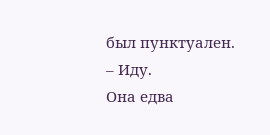был пунктуален.
– Иду.
Она едва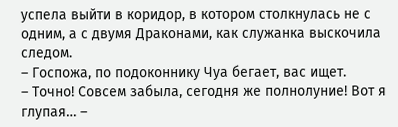успела выйти в коридор, в котором столкнулась не с одним, а с двумя Драконами, как служанка выскочила следом.
– Госпожа, по подоконнику Чуа бегает, вас ищет.
– Точно! Совсем забыла, сегодня же полнолуние! Вот я глупая… –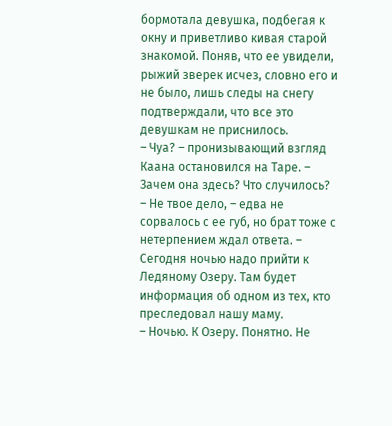бормотала девушка, подбегая к окну и приветливо кивая старой знакомой. Поняв, что ее увидели, рыжий зверек исчез, словно его и не было, лишь следы на снегу подтверждали, что все это девушкам не приснилось.
– Чуа? – пронизывающий взгляд Каана остановился на Таре. – Зачем она здесь? Что случилось?
– Не твое дело, – едва не сорвалось с ее губ, но брат тоже с нетерпением ждал ответа. – Сегодня ночью надо прийти к Ледяному Озеру. Там будет информация об одном из тех, кто преследовал нашу маму.
– Ночью. К Озеру. Понятно. Не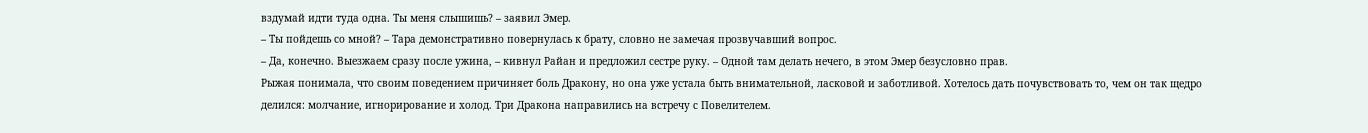вздумай идти туда одна. Ты меня слышишь? – заявил Эмер.
– Ты пойдешь со мной? – Тара демонстративно повернулась к брату, словно не замечая прозвучавший вопрос.
– Да, конечно. Выезжаем сразу после ужина, – кивнул Райан и предложил сестре руку. – Одной там делать нечего, в этом Эмер безусловно прав.
Рыжая понимала, что своим поведением причиняет боль Дракону, но она уже устала быть внимательной, ласковой и заботливой. Хотелось дать почувствовать то, чем он так щедро делился: молчание, игнорирование и холод. Три Дракона направились на встречу с Повелителем.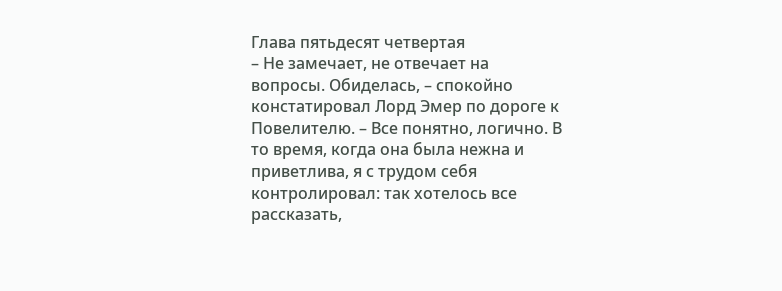Глава пятьдесят четвертая
– Не замечает, не отвечает на вопросы. Обиделась, – спокойно констатировал Лорд Эмер по дороге к Повелителю. – Все понятно, логично. В то время, когда она была нежна и приветлива, я с трудом себя контролировал: так хотелось все рассказать,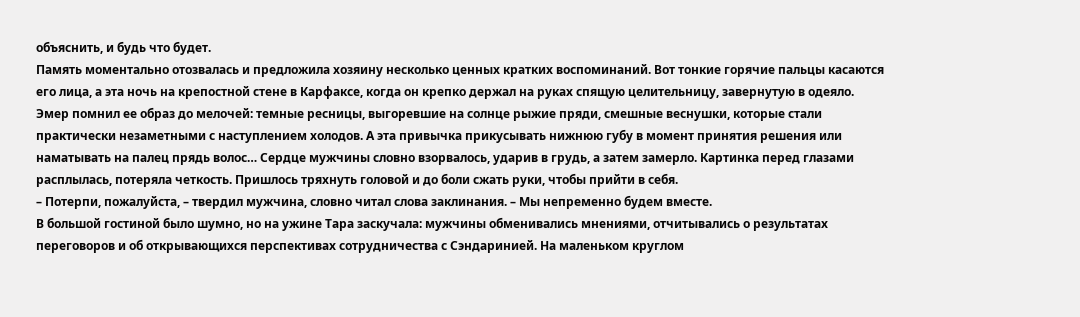объяснить, и будь что будет.
Память моментально отозвалась и предложила хозяину несколько ценных кратких воспоминаний. Вот тонкие горячие пальцы касаются его лица, а эта ночь на крепостной стене в Карфаксе, когда он крепко держал на руках спящую целительницу, завернутую в одеяло. Эмер помнил ее образ до мелочей: темные ресницы, выгоревшие на солнце рыжие пряди, смешные веснушки, которые стали практически незаметными с наступлением холодов. А эта привычка прикусывать нижнюю губу в момент принятия решения или наматывать на палец прядь волос… Сердце мужчины словно взорвалось, ударив в грудь, а затем замерло. Картинка перед глазами расплылась, потеряла четкость. Пришлось тряхнуть головой и до боли сжать руки, чтобы прийти в себя.
– Потерпи, пожалуйста, – твердил мужчина, словно читал слова заклинания. – Мы непременно будем вместе.
В большой гостиной было шумно, но на ужине Тара заскучала: мужчины обменивались мнениями, отчитывались о результатах переговоров и об открывающихся перспективах сотрудничества с Сэндаринией. На маленьком круглом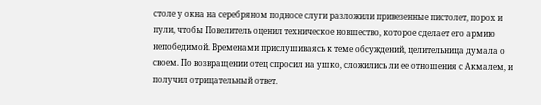столе у окна на серебряном подносе слуги разложили привезенные пистолет, порох и пули, чтобы Повелитель оценил техническое новшество, которое сделает его армию непобедимой. Временами прислушиваясь к теме обсуждений, целительница думала о своем. По возвращении отец спросил на ушко, сложились ли ее отношения с Акмалем, и получил отрицательный ответ.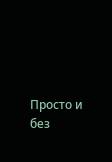Просто и без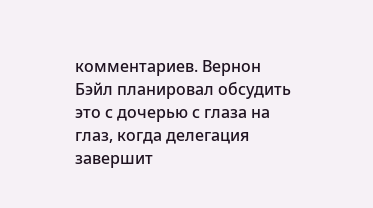комментариев. Вернон Бэйл планировал обсудить это с дочерью с глаза на глаз, когда делегация завершит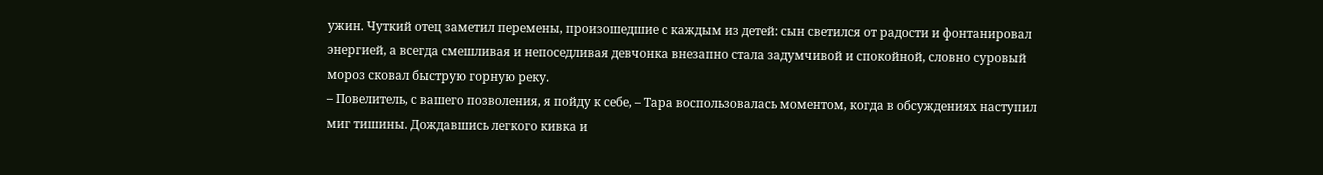ужин. Чуткий отец заметил перемены, произошедшие с каждым из детей: сын светился от радости и фонтанировал энергией, а всегда смешливая и непоседливая девчонка внезапно стала задумчивой и спокойной, словно суровый мороз сковал быструю горную реку.
– Повелитель, с вашего позволения, я пойду к себе, – Тара воспользовалась моментом, когда в обсуждениях наступил миг тишины. Дождавшись легкого кивка и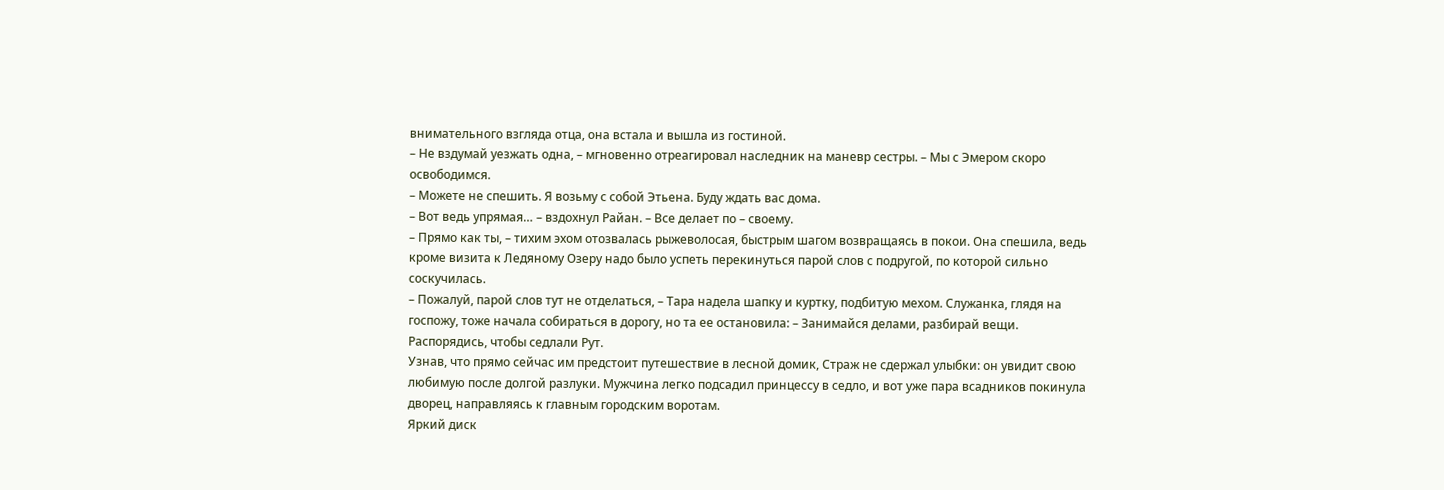внимательного взгляда отца, она встала и вышла из гостиной.
– Не вздумай уезжать одна, – мгновенно отреагировал наследник на маневр сестры. – Мы с Эмером скоро освободимся.
– Можете не спешить. Я возьму с собой Этьена. Буду ждать вас дома.
– Вот ведь упрямая… – вздохнул Райан. – Все делает по – своему.
– Прямо как ты, – тихим эхом отозвалась рыжеволосая, быстрым шагом возвращаясь в покои. Она спешила, ведь кроме визита к Ледяному Озеру надо было успеть перекинуться парой слов с подругой, по которой сильно соскучилась.
– Пожалуй, парой слов тут не отделаться, – Тара надела шапку и куртку, подбитую мехом. Служанка, глядя на госпожу, тоже начала собираться в дорогу, но та ее остановила: – Занимайся делами, разбирай вещи. Распорядись, чтобы седлали Рут.
Узнав, что прямо сейчас им предстоит путешествие в лесной домик, Страж не сдержал улыбки: он увидит свою любимую после долгой разлуки. Мужчина легко подсадил принцессу в седло, и вот уже пара всадников покинула дворец, направляясь к главным городским воротам.
Яркий диск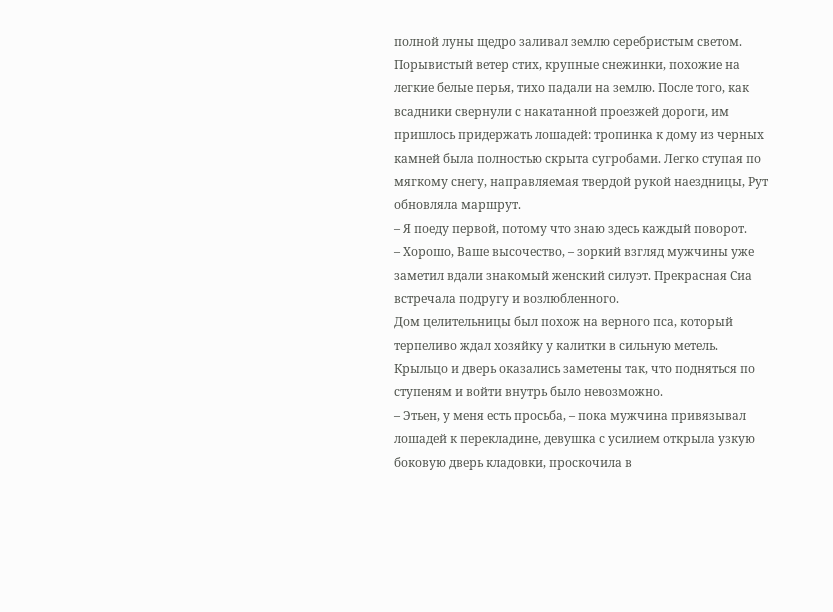полной луны щедро заливал землю серебристым светом. Порывистый ветер стих, крупные снежинки, похожие на легкие белые перья, тихо падали на землю. После того, как всадники свернули с накатанной проезжей дороги, им пришлось придержать лошадей: тропинка к дому из черных камней была полностью скрыта сугробами. Легко ступая по мягкому снегу, направляемая твердой рукой наездницы, Рут обновляла маршрут.
– Я поеду первой, потому что знаю здесь каждый поворот.
– Хорошо, Ваше высочество, – зоркий взгляд мужчины уже заметил вдали знакомый женский силуэт. Прекрасная Сиа встречала подругу и возлюбленного.
Дом целительницы был похож на верного пса, который терпеливо ждал хозяйку у калитки в сильную метель. Крыльцо и дверь оказались заметены так, что подняться по ступеням и войти внутрь было невозможно.
– Этьен, у меня есть просьба, – пока мужчина привязывал лошадей к перекладине, девушка с усилием открыла узкую боковую дверь кладовки, проскочила в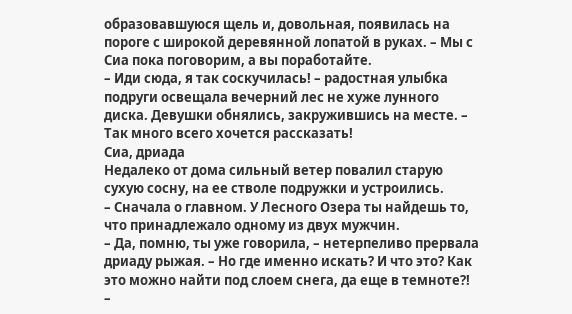образовавшуюся щель и, довольная, появилась на пороге с широкой деревянной лопатой в руках. – Мы с Сиа пока поговорим, а вы поработайте.
– Иди сюда, я так соскучилась! – радостная улыбка подруги освещала вечерний лес не хуже лунного диска. Девушки обнялись, закружившись на месте. – Так много всего хочется рассказать!
Сиа, дриада
Недалеко от дома сильный ветер повалил старую сухую сосну, на ее стволе подружки и устроились.
– Сначала о главном. У Лесного Озера ты найдешь то, что принадлежало одному из двух мужчин.
– Да, помню, ты уже говорила, – нетерпеливо прервала дриаду рыжая. – Но где именно искать? И что это? Как это можно найти под слоем снега, да еще в темноте?!
–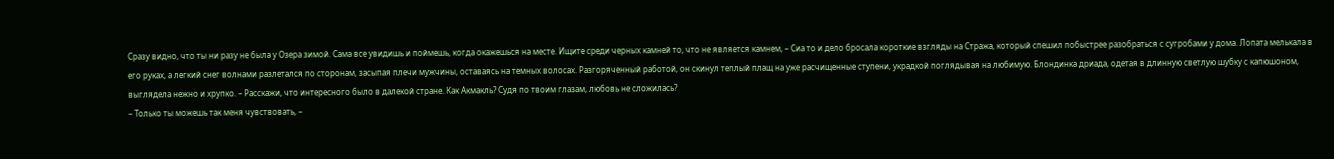Сразу видно, что ты ни разу не была у Озера зимой. Сама все увидишь и поймешь, когда окажешься на месте. Ищите среди черных камней то, что не является камнем, – Сиа то и дело бросала короткие взгляды на Стража, который спешил побыстрее разобраться с сугробами у дома. Лопата мелькала в его руках, а легкий снег волнами разлетался по сторонам, засыпая плечи мужчины, оставаясь на темных волосах. Разгоряченный работой, он скинул теплый плащ на уже расчищенные ступени, украдкой поглядывая на любимую. Блондинка дриада, одетая в длинную светлую шубку с капюшоном, выглядела нежно и хрупко. – Расскажи, что интересного было в далекой стране. Как Акмакль? Судя по твоим глазам, любовь не сложилась?
– Только ты можешь так меня чувствовать, –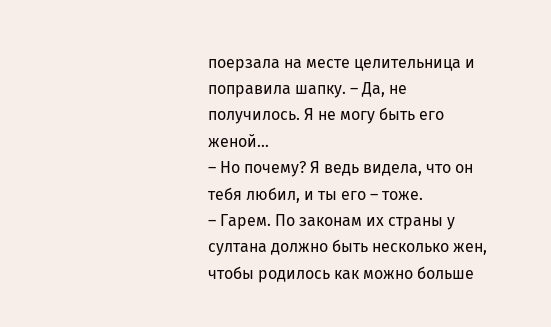поерзала на месте целительница и поправила шапку. – Да, не получилось. Я не могу быть его женой…
– Но почему? Я ведь видела, что он тебя любил, и ты его – тоже.
– Гарем. По законам их страны у султана должно быть несколько жен, чтобы родилось как можно больше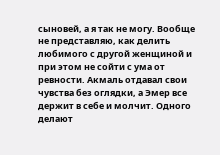сыновей, а я так не могу. Вообще не представляю, как делить любимого с другой женщиной и при этом не сойти с ума от ревности. Акмаль отдавал свои чувства без оглядки, а Эмер все держит в себе и молчит. Одного делают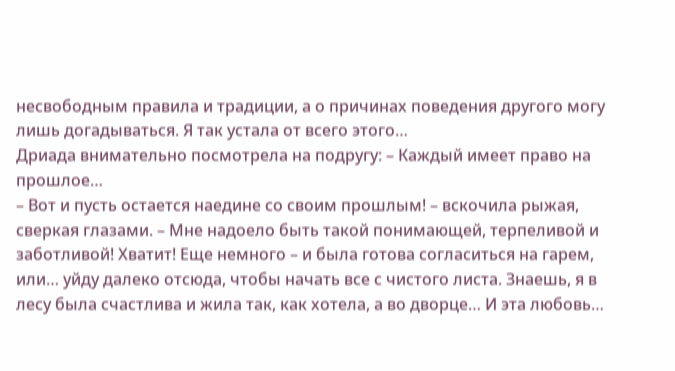несвободным правила и традиции, а о причинах поведения другого могу лишь догадываться. Я так устала от всего этого…
Дриада внимательно посмотрела на подругу: – Каждый имеет право на прошлое…
– Вот и пусть остается наедине со своим прошлым! – вскочила рыжая, сверкая глазами. – Мне надоело быть такой понимающей, терпеливой и заботливой! Хватит! Еще немного – и была готова согласиться на гарем, или… уйду далеко отсюда, чтобы начать все с чистого листа. Знаешь, я в лесу была счастлива и жила так, как хотела, а во дворце… И эта любовь…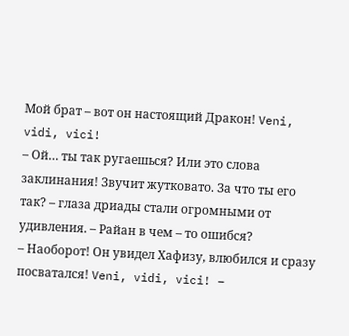Мой брат – вот он настоящий Дракон! Veni, vidi, vici!
– Ой… ты так ругаешься? Или это слова заклинания! Звучит жутковато. За что ты его так? – глаза дриады стали огромными от удивления. – Райан в чем – то ошибся?
– Наоборот! Он увидел Хафизу, влюбился и сразу посватался! Veni, vidi, vici! –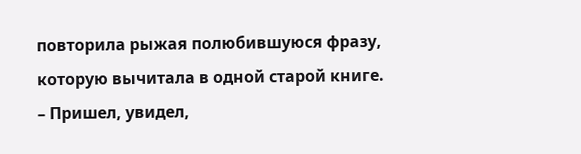повторила рыжая полюбившуюся фразу, которую вычитала в одной старой книге. – Пришел, увидел,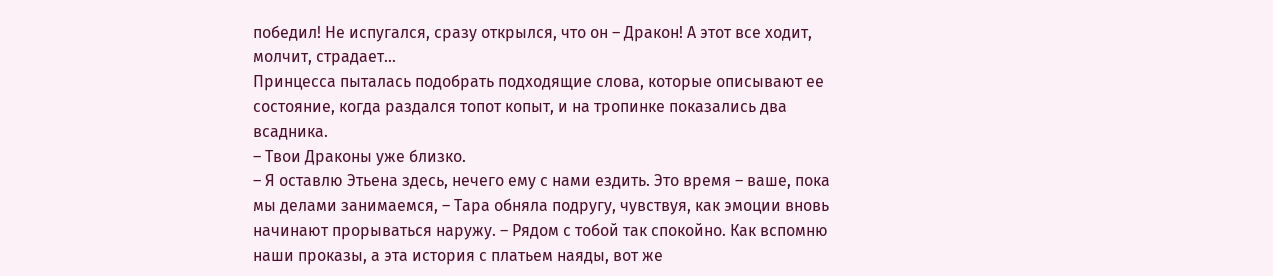победил! Не испугался, сразу открылся, что он – Дракон! А этот все ходит, молчит, страдает…
Принцесса пыталась подобрать подходящие слова, которые описывают ее состояние, когда раздался топот копыт, и на тропинке показались два всадника.
– Твои Драконы уже близко.
– Я оставлю Этьена здесь, нечего ему с нами ездить. Это время – ваше, пока мы делами занимаемся, – Тара обняла подругу, чувствуя, как эмоции вновь начинают прорываться наружу. – Рядом с тобой так спокойно. Как вспомню наши проказы, а эта история с платьем наяды, вот же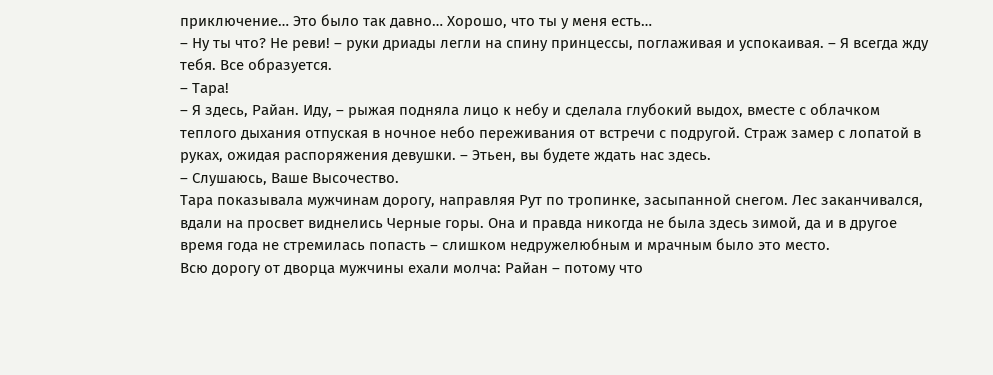приключение… Это было так давно… Хорошо, что ты у меня есть…
– Ну ты что? Не реви! – руки дриады легли на спину принцессы, поглаживая и успокаивая. – Я всегда жду тебя. Все образуется.
– Тара!
– Я здесь, Райан. Иду, – рыжая подняла лицо к небу и сделала глубокий выдох, вместе с облачком теплого дыхания отпуская в ночное небо переживания от встречи с подругой. Страж замер с лопатой в руках, ожидая распоряжения девушки. – Этьен, вы будете ждать нас здесь.
– Слушаюсь, Ваше Высочество.
Тара показывала мужчинам дорогу, направляя Рут по тропинке, засыпанной снегом. Лес заканчивался, вдали на просвет виднелись Черные горы. Она и правда никогда не была здесь зимой, да и в другое время года не стремилась попасть – слишком недружелюбным и мрачным было это место.
Всю дорогу от дворца мужчины ехали молча: Райан – потому что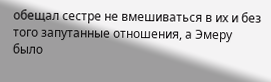обещал сестре не вмешиваться в их и без того запутанные отношения, а Эмеру было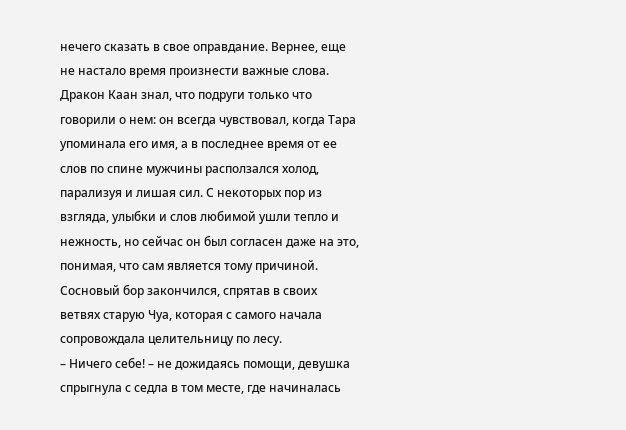нечего сказать в свое оправдание. Вернее, еще не настало время произнести важные слова. Дракон Каан знал, что подруги только что говорили о нем: он всегда чувствовал, когда Тара упоминала его имя, а в последнее время от ее слов по спине мужчины расползался холод, парализуя и лишая сил. С некоторых пор из взгляда, улыбки и слов любимой ушли тепло и нежность, но сейчас он был согласен даже на это, понимая, что сам является тому причиной. Сосновый бор закончился, спрятав в своих ветвях старую Чуа, которая с самого начала сопровождала целительницу по лесу.
– Ничего себе! – не дожидаясь помощи, девушка спрыгнула с седла в том месте, где начиналась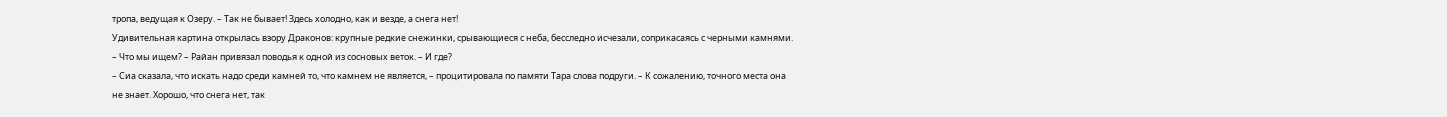тропа, ведущая к Озеру. – Так не бывает! Здесь холодно, как и везде, а снега нет!
Удивительная картина открылась взору Драконов: крупные редкие снежинки, срывающиеся с неба, бесследно исчезали, соприкасаясь с черными камнями.
– Что мы ищем? – Райан привязал поводья к одной из сосновых веток. – И где?
– Сиа сказала, что искать надо среди камней то, что камнем не является, – процитировала по памяти Тара слова подруги. – К сожалению, точного места она не знает. Хорошо, что снега нет, так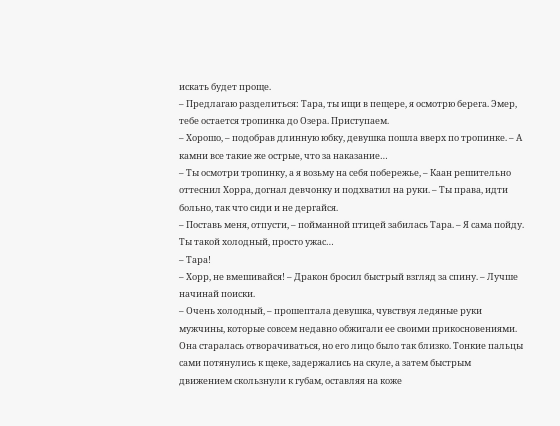искать будет проще.
– Предлагаю разделиться: Тара, ты ищи в пещере, я осмотрю берега. Эмер, тебе остается тропинка до Озера. Приступаем.
– Хорошо, – подобрав длинную юбку, девушка пошла вверх по тропинке. – А камни все такие же острые, что за наказание…
– Ты осмотри тропинку, а я возьму на себя побережье, – Каан решительно оттеснил Хорра, догнал девчонку и подхватил на руки. – Ты права, идти больно, так что сиди и не дергайся.
– Поставь меня, отпусти, – пойманной птицей забилась Тара. – Я сама пойду. Ты такой холодный, просто ужас…
– Тара!
– Хорр, не вмешивайся! – Дракон бросил быстрый взгляд за спину. – Лучше начинай поиски.
– Очень холодный, – прошептала девушка, чувствуя ледяные руки мужчины, которые совсем недавно обжигали ее своими прикосновениями. Она старалась отворачиваться, но его лицо было так близко. Тонкие пальцы сами потянулись к щеке, задержались на скуле, а затем быстрым движением скользнули к губам, оставляя на коже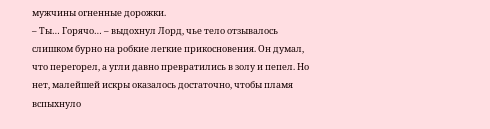мужчины огненные дорожки.
– Ты… Горячо… – выдохнул Лорд, чье тело отзывалось слишком бурно на робкие легкие прикосновения. Он думал, что перегорел, а угли давно превратились в золу и пепел. Но нет, малейшей искры оказалось достаточно, чтобы пламя вспыхнуло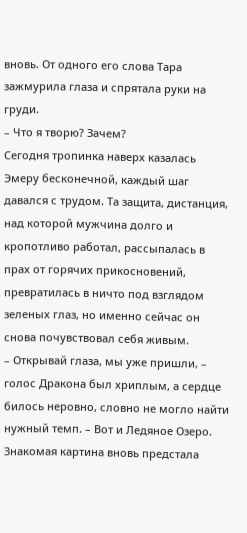вновь. От одного его слова Тара зажмурила глаза и спрятала руки на груди.
– Что я творю? Зачем?
Сегодня тропинка наверх казалась Эмеру бесконечной, каждый шаг давался с трудом. Та защита, дистанция, над которой мужчина долго и кропотливо работал, рассыпалась в прах от горячих прикосновений, превратилась в ничто под взглядом зеленых глаз, но именно сейчас он снова почувствовал себя живым.
– Открывай глаза, мы уже пришли, – голос Дракона был хриплым, а сердце билось неровно, словно не могло найти нужный темп. – Вот и Ледяное Озеро.
Знакомая картина вновь предстала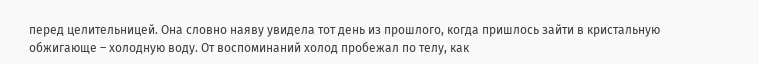перед целительницей. Она словно наяву увидела тот день из прошлого, когда пришлось зайти в кристальную обжигающе – холодную воду. От воспоминаний холод пробежал по телу, как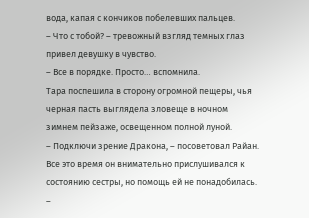вода, капая с кончиков побелевших пальцев.
– Что с тобой? – тревожный взгляд темных глаз привел девушку в чувство.
– Все в порядке. Просто… вспомнила.
Тара поспешила в сторону огромной пещеры, чья черная пасть выглядела зловеще в ночном зимнем пейзаже, освещенном полной луной.
– Подключи зрение Дракона, – посоветовал Райан. Все это время он внимательно прислушивался к состоянию сестры, но помощь ей не понадобилась.
–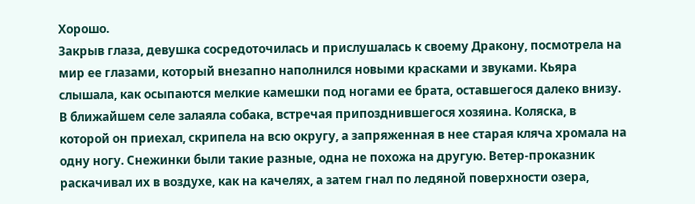Хорошо.
Закрыв глаза, девушка сосредоточилась и прислушалась к своему Дракону, посмотрела на мир ее глазами, который внезапно наполнился новыми красками и звуками. Кьяра слышала, как осыпаются мелкие камешки под ногами ее брата, оставшегося далеко внизу. В ближайшем селе залаяла собака, встречая припозднившегося хозяина. Коляска, в которой он приехал, скрипела на всю округу, а запряженная в нее старая кляча хромала на одну ногу. Снежинки были такие разные, одна не похожа на другую. Ветер-проказник раскачивал их в воздухе, как на качелях, а затем гнал по ледяной поверхности озера,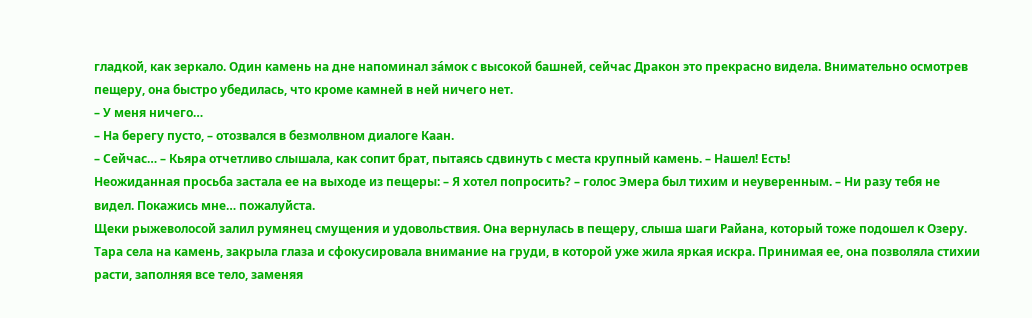гладкой, как зеркало. Один камень на дне напоминал за́мок с высокой башней, сейчас Дракон это прекрасно видела. Внимательно осмотрев пещеру, она быстро убедилась, что кроме камней в ней ничего нет.
– У меня ничего…
– На берегу пусто, – отозвался в безмолвном диалоге Каан.
– Сейчас… – Кьяра отчетливо слышала, как сопит брат, пытаясь сдвинуть с места крупный камень. – Нашел! Есть!
Неожиданная просьба застала ее на выходе из пещеры: – Я хотел попросить? – голос Эмера был тихим и неуверенным. – Ни разу тебя не видел. Покажись мне… пожалуйста.
Щеки рыжеволосой залил румянец смущения и удовольствия. Она вернулась в пещеру, слыша шаги Райана, который тоже подошел к Озеру. Тара села на камень, закрыла глаза и сфокусировала внимание на груди, в которой уже жила яркая искра. Принимая ее, она позволяла стихии расти, заполняя все тело, заменяя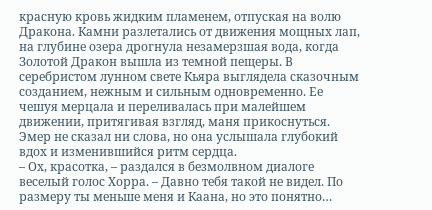красную кровь жидким пламенем, отпуская на волю Дракона. Камни разлетались от движения мощных лап, на глубине озера дрогнула незамерзшая вода, когда Золотой Дракон вышла из темной пещеры. В серебристом лунном свете Кьяра выглядела сказочным созданием, нежным и сильным одновременно. Ее чешуя мерцала и переливалась при малейшем движении, притягивая взгляд, маня прикоснуться. Эмер не сказал ни слова, но она услышала глубокий вдох и изменившийся ритм сердца.
– Ох, красотка, – раздался в безмолвном диалоге веселый голос Хорра. – Давно тебя такой не видел. По размеру ты меньше меня и Каана, но это понятно…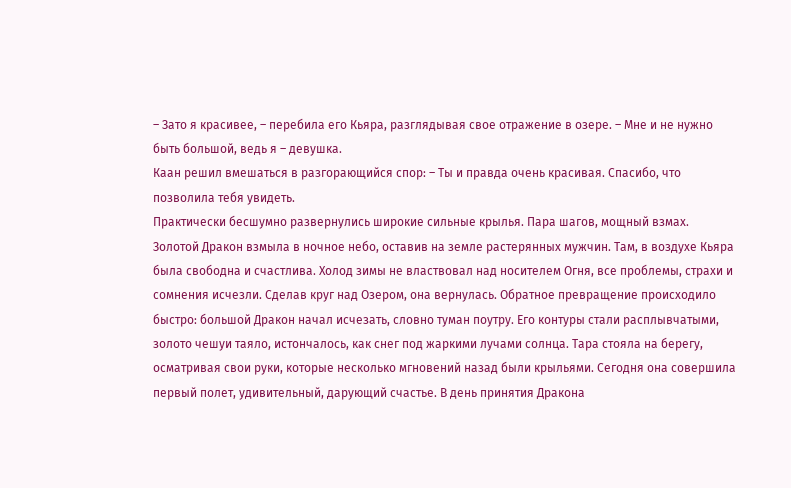– Зато я красивее, – перебила его Кьяра, разглядывая свое отражение в озере. – Мне и не нужно быть большой, ведь я – девушка.
Каан решил вмешаться в разгорающийся спор: – Ты и правда очень красивая. Спасибо, что позволила тебя увидеть.
Практически бесшумно развернулись широкие сильные крылья. Пара шагов, мощный взмах. Золотой Дракон взмыла в ночное небо, оставив на земле растерянных мужчин. Там, в воздухе Кьяра была свободна и счастлива. Холод зимы не властвовал над носителем Огня, все проблемы, страхи и сомнения исчезли. Сделав круг над Озером, она вернулась. Обратное превращение происходило быстро: большой Дракон начал исчезать, словно туман поутру. Его контуры стали расплывчатыми, золото чешуи таяло, истончалось, как снег под жаркими лучами солнца. Тара стояла на берегу, осматривая свои руки, которые несколько мгновений назад были крыльями. Сегодня она совершила первый полет, удивительный, дарующий счастье. В день принятия Дракона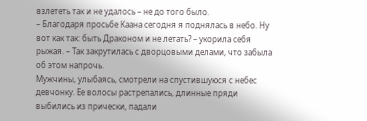взлететь так и не удалось – не до того было.
– Благодаря просьбе Каана сегодня я поднялась в небо. Ну вот как так: быть Драконом и не летать? – укорила себя рыжая. – Так закрутилась с дворцовыми делами, что забыла об этом напрочь.
Мужчины, улыбаясь, смотрели на спустившуюся с небес девчонку. Ее волосы растрепались, длинные пряди выбились из прически, падали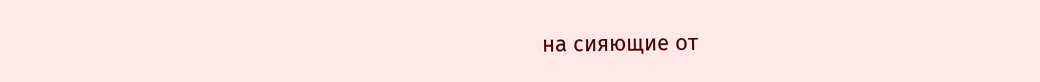на сияющие от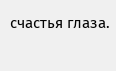счастья глаза.